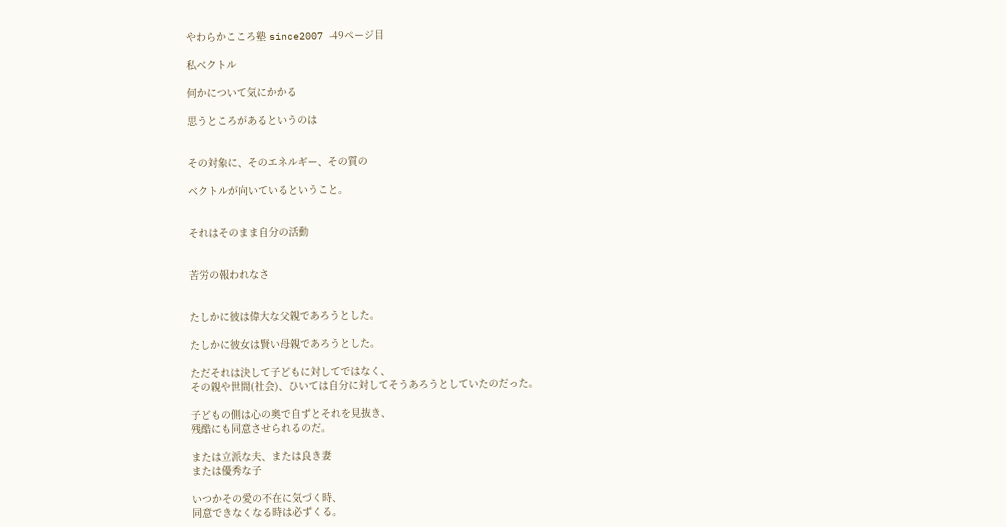やわらかこころ塾 since2007 -49ページ目

私ベクトル

何かについて気にかかる

思うところがあるというのは


その対象に、そのエネルギー、その質の

ベクトルが向いているということ。


それはそのまま自分の活動


苦労の報われなさ


たしかに彼は偉大な父親であろうとした。

たしかに彼女は賢い母親であろうとした。

ただそれは決して子どもに対してではなく、
その親や世間(社会)、ひいては自分に対してそうあろうとしていたのだった。

子どもの側は心の奥で自ずとそれを見抜き、
残酷にも同意させられるのだ。

または立派な夫、または良き妻
または優秀な子

いつかその愛の不在に気づく時、
同意できなくなる時は必ずくる。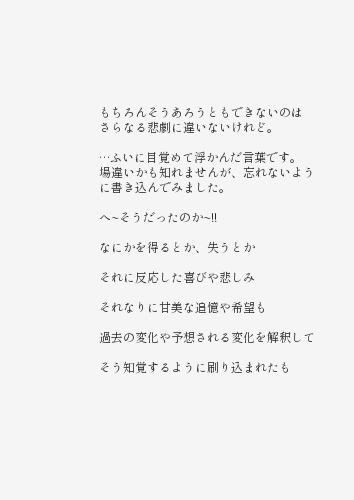もちろんそうあろうともできないのは
さらなる悲劇に違いないけれど。

…ふいに目覚めて浮かんだ言葉です。
場違いかも知れませんが、忘れないように書き込んでみました。

へ~そうだったのか~!!

なにかを得るとか、失うとか

それに反応した喜びや悲しみ

それなりに甘美な追憶や希望も

過去の変化や予想される変化を解釈して

そう知覚するように刷り込まれたも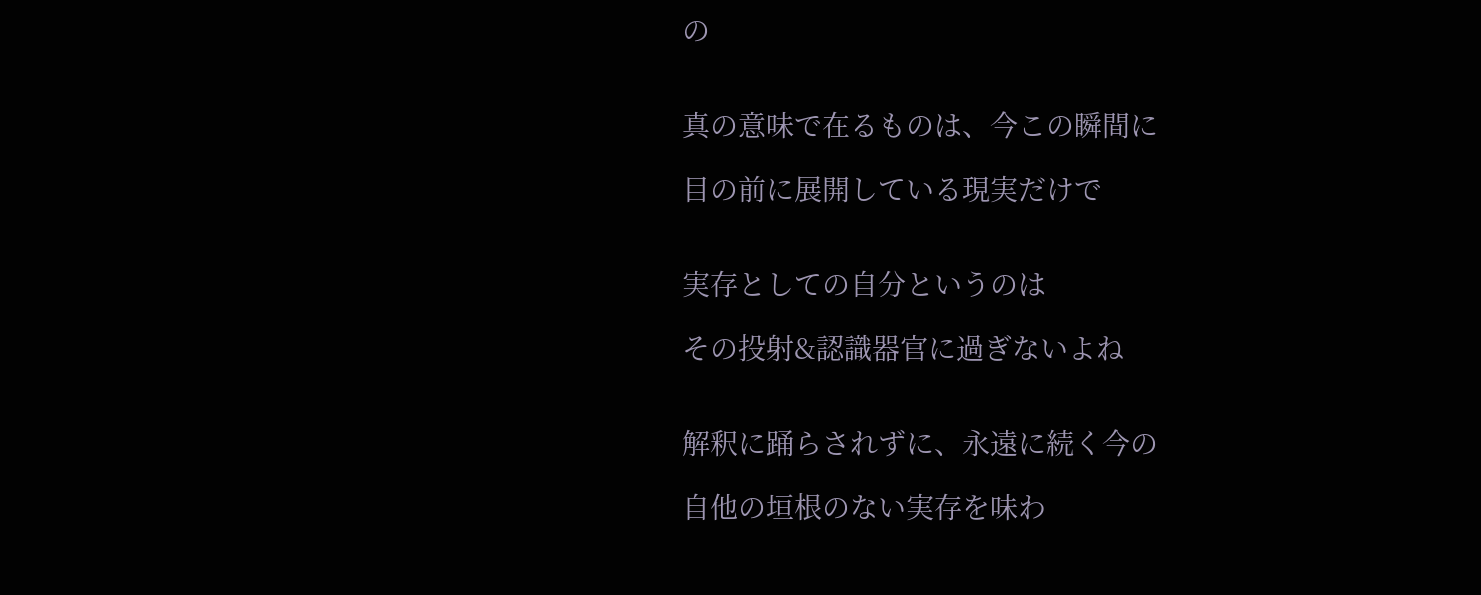の


真の意味で在るものは、今この瞬間に

目の前に展開している現実だけで


実存としての自分というのは

その投射&認識器官に過ぎないよね


解釈に踊らされずに、永遠に続く今の

自他の垣根のない実存を味わ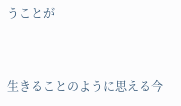うことが


生きることのように思える今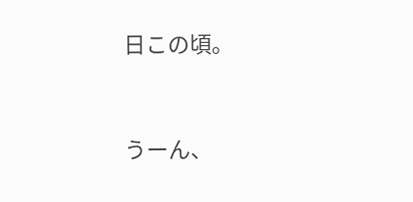日この頃。


うーん、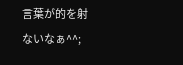言葉が的を射ないなぁ^^;